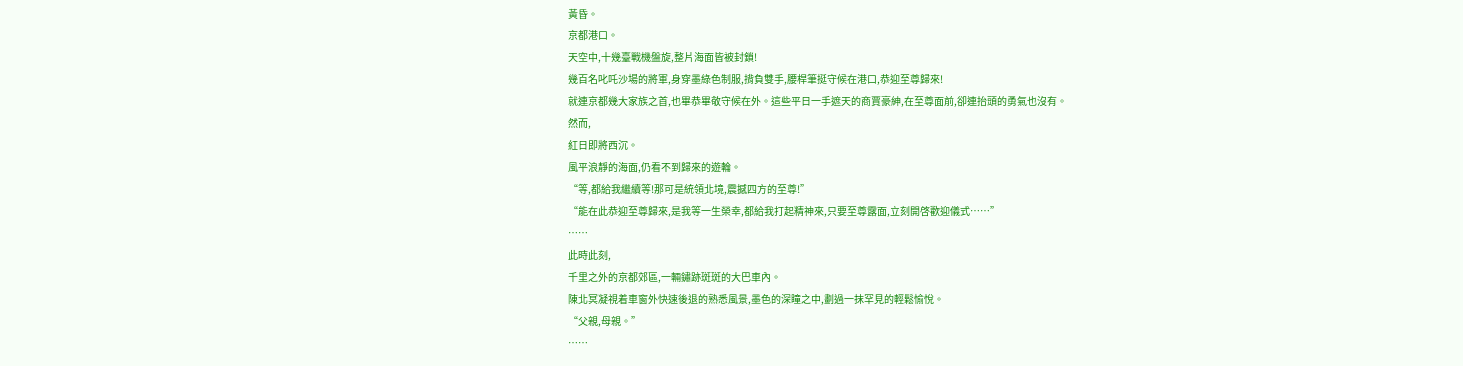黃昏。
京都港口。
天空中,十幾臺戰機盤旋,整片海面皆被封鎖!
幾百名叱吒沙場的將軍,身穿墨綠色制服,揹負雙手,腰桿筆挺守候在港口,恭迎至尊歸來!
就連京都幾大家族之首,也畢恭畢敬守候在外。這些平日一手遮天的商賈豪紳,在至尊面前,卻連抬頭的勇氣也沒有。
然而,
紅日即將西沉。
風平浪靜的海面,仍看不到歸來的遊輪。
“等,都給我繼續等!那可是統領北境,震撼四方的至尊!”
“能在此恭迎至尊歸來,是我等一生榮幸,都給我打起精神來,只要至尊露面,立刻開啓歡迎儀式……”
……
此時此刻,
千里之外的京都郊區,一輛鏽跡斑斑的大巴車內。
陳北冥凝視着車窗外快速後退的熟悉風景,墨色的深瞳之中,劃過一抹罕見的輕鬆愉悅。
“父親,母親。”
……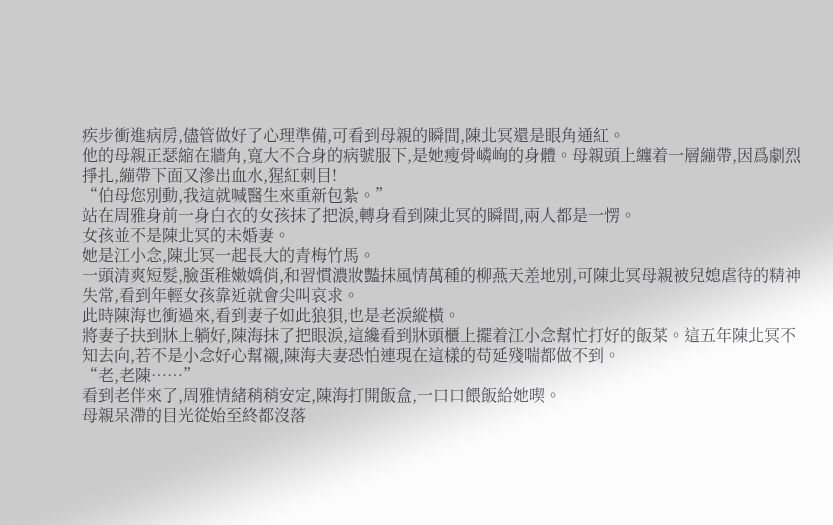疾步衝進病房,儘管做好了心理準備,可看到母親的瞬間,陳北冥還是眼角通紅。
他的母親正瑟縮在牆角,寬大不合身的病號服下,是她瘦骨嶙峋的身體。母親頭上纏着一層繃帶,因爲劇烈掙扎,繃帶下面又滲出血水,猩紅刺目!
“伯母您別動,我這就喊醫生來重新包紮。”
站在周雅身前一身白衣的女孩抹了把淚,轉身看到陳北冥的瞬間,兩人都是一愣。
女孩並不是陳北冥的未婚妻。
她是江小念,陳北冥一起長大的青梅竹馬。
一頭清爽短髮,臉蛋稚嫩嬌俏,和習慣濃妝豔抹風情萬種的柳燕天差地別,可陳北冥母親被兒媳虐待的精神失常,看到年輕女孩靠近就會尖叫哀求。
此時陳海也衝過來,看到妻子如此狼狽,也是老淚縱橫。
將妻子扶到牀上躺好,陳海抹了把眼淚,這纔看到牀頭櫃上擺着江小念幫忙打好的飯菜。這五年陳北冥不知去向,若不是小念好心幫襯,陳海夫妻恐怕連現在這樣的苟延殘喘都做不到。
“老,老陳……”
看到老伴來了,周雅情緒稍稍安定,陳海打開飯盒,一口口餵飯給她喫。
母親呆滯的目光從始至終都沒落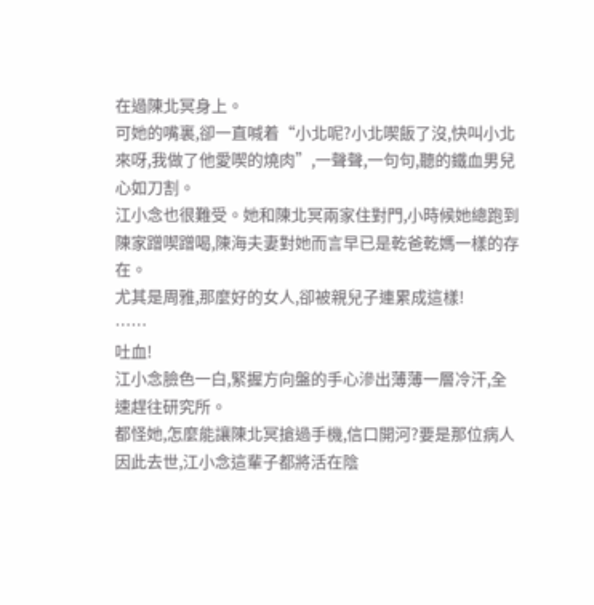在過陳北冥身上。
可她的嘴裏,卻一直喊着“小北呢?小北喫飯了沒,快叫小北來呀,我做了他愛喫的燒肉”,一聲聲,一句句,聽的鐵血男兒心如刀割。
江小念也很難受。她和陳北冥兩家住對門,小時候她總跑到陳家蹭喫蹭喝,陳海夫妻對她而言早已是乾爸乾媽一樣的存在。
尤其是周雅,那麼好的女人,卻被親兒子連累成這樣!
……
吐血!
江小念臉色一白,緊握方向盤的手心滲出薄薄一層冷汗,全速趕往研究所。
都怪她,怎麼能讓陳北冥搶過手機,信口開河?要是那位病人因此去世,江小念這輩子都將活在陰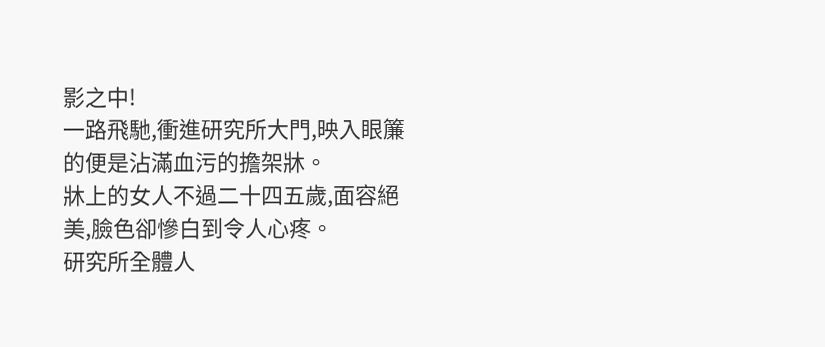影之中!
一路飛馳,衝進研究所大門,映入眼簾的便是沾滿血污的擔架牀。
牀上的女人不過二十四五歲,面容絕美,臉色卻慘白到令人心疼。
研究所全體人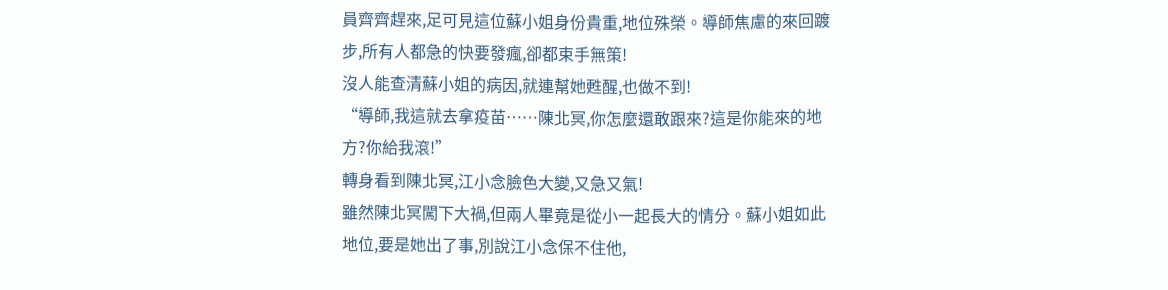員齊齊趕來,足可見這位蘇小姐身份貴重,地位殊榮。導師焦慮的來回踱步,所有人都急的快要發瘋,卻都束手無策!
沒人能查清蘇小姐的病因,就連幫她甦醒,也做不到!
“導師,我這就去拿疫苗……陳北冥,你怎麼還敢跟來?這是你能來的地方?你給我滾!”
轉身看到陳北冥,江小念臉色大變,又急又氣!
雖然陳北冥闖下大禍,但兩人畢竟是從小一起長大的情分。蘇小姐如此地位,要是她出了事,別說江小念保不住他,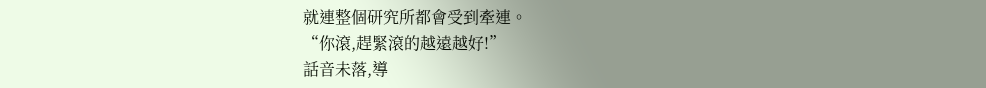就連整個研究所都會受到牽連。
“你滾,趕緊滾的越遠越好!”
話音未落,導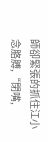師卻緊張的抓住江小念胳膊,“閉嘴,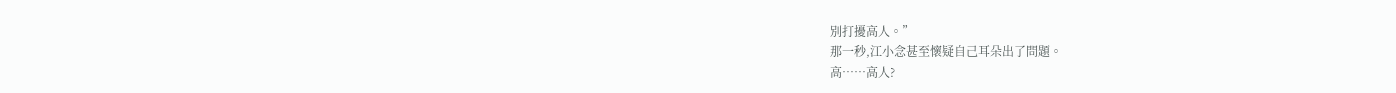別打擾高人。”
那一秒,江小念甚至懷疑自己耳朵出了問題。
高……高人?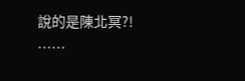說的是陳北冥?!
……